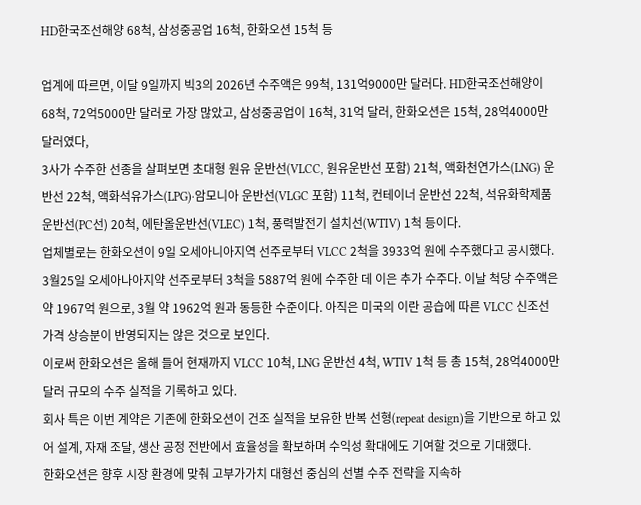HD한국조선해양 68척, 삼성중공업 16척, 한화오션 15척 등

업계에 따르면, 이달 9일까지 빅3의 2026년 수주액은 99척, 131억9000만 달러다. HD한국조선해양이 68척, 72억5000만 달러로 가장 많았고, 삼성중공업이 16척, 31억 달러, 한화오션은 15척, 28억4000만 달러였다,
3사가 수주한 선종을 살펴보면 초대형 원유 운반선(VLCC, 원유운반선 포함) 21척, 액화천연가스(LNG) 운반선 22척, 액화석유가스(LPG)‧암모니아 운반선(VLGC 포함) 11척, 컨테이너 운반선 22척, 석유화학제품운반선(PC선) 20척, 에탄올운반선(VLEC) 1척, 풍력발전기 설치선(WTIV) 1척 등이다.
업체별로는 한화오션이 9일 오세아니아지역 선주로부터 VLCC 2척을 3933억 원에 수주했다고 공시했다. 3월25일 오세아나아지약 선주로부터 3척을 5887억 원에 수주한 데 이은 추가 수주다. 이날 척당 수주액은 약 1967억 원으로, 3월 약 1962억 원과 동등한 수준이다. 아직은 미국의 이란 공습에 따른 VLCC 신조선 가격 상승분이 반영되지는 않은 것으로 보인다.
이로써 한화오션은 올해 들어 현재까지 VLCC 10척, LNG 운반선 4척, WTIV 1척 등 총 15척, 28억4000만 달러 규모의 수주 실적을 기록하고 있다.
회사 특은 이번 계약은 기존에 한화오션이 건조 실적을 보유한 반복 선형(repeat design)을 기반으로 하고 있어 설계, 자재 조달, 생산 공정 전반에서 효율성을 확보하며 수익성 확대에도 기여할 것으로 기대했다.
한화오션은 향후 시장 환경에 맞춰 고부가가치 대형선 중심의 선별 수주 전략을 지속하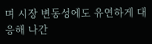며 시장 변동성에도 유연하게 대응해 나간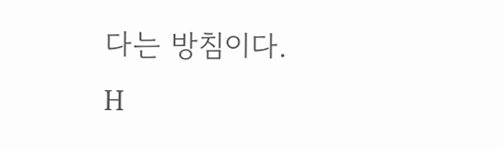다는 방침이다.
H